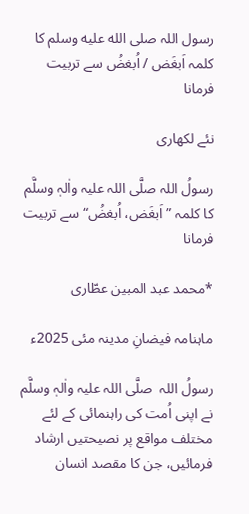رسول اللہ صلى الله عليه وسلم کا کلمہ اَبغَض / اُبغضُ سے تربیت فرمانا

نئے لکھاری

رسولُ اللہ صلَّی اللہ علیہ واٰلہٖ وسلَّم  کا کلمہ ”اَبغَض، اُبغضُ“ سے تربیت فرمانا

*محمد عبد المبین عطّاری

ماہنامہ فیضانِ مدینہ مئی 2025ء

رسولُ اللہ  صلَّی اللہ علیہ واٰلہٖ وسلَّم  نے اپنی اُمت کی راہنمائی کے لئے مختلف مواقع پر نصیحتیں ارشاد فرمائیں، جن کا مقصد انسان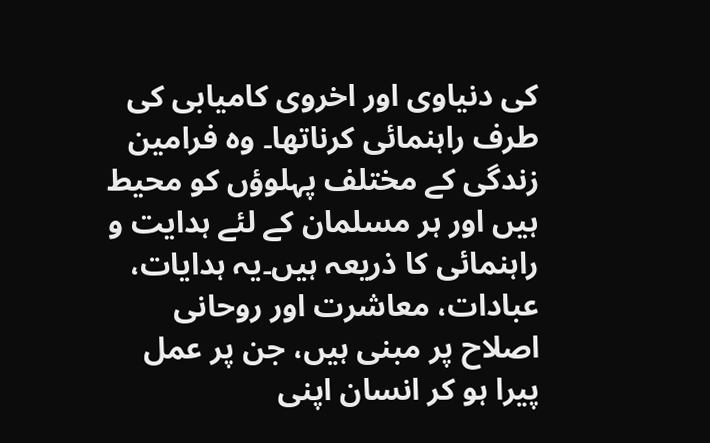کی دنیاوی اور اخروی کامیابی کی طرف راہنمائی کرناتھا۔ وہ فرامین زندگی کے مختلف پہلوؤں کو محیط ہیں اور ہر مسلمان کے لئے ہدایت و راہنمائی کا ذریعہ ہیں۔یہ ہدایات، عبادات، معاشرت اور روحانی اصلاح پر مبنی ہیں، جن پر عمل پیرا ہو کر انسان اپنی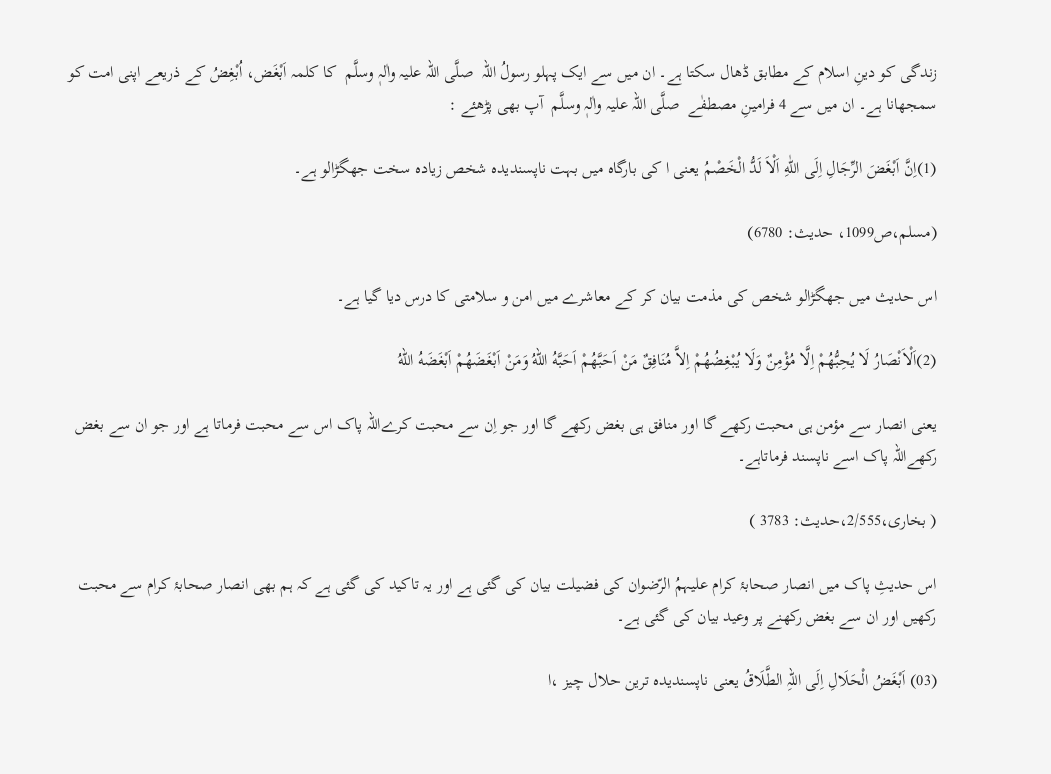زندگی کو دینِ اسلام کے مطابق ڈھال سکتا ہے۔ ان میں سے ایک پہلو رسولُ اللہ  صلَّی اللہ علیہ واٰلہٖ وسلَّم  کا کلمہ اَبْغَض، اُبْغِضُ کے ذریعے اپنی امت کو سمجھانا ہے۔ ان میں سے 4 فرامینِ مصطفٰے  صلَّی اللہ علیہ واٰلہٖ وسلَّم  آپ بھی پڑھئے :

(1)اِنَّ اَبْغَضَ الرِّجَالِ اِلَى اللّٰهِ اَلْاَ لَدُّ الْخَصْمُ یعنی ا کی بارگاہ میں بہت ناپسندیدہ شخص زیادہ سخت جھگڑالو ہے۔

(مسلم،ص1099، حدیث: 6780)

اس حدیث میں جھگڑالو شخص کی مذمت بیان کر کے معاشرے میں امن و سلامتی کا درس دیا گیا ہے۔

(2)اَلْاَنْصَارُ لَا يُحِبُّهُمْ اِلَّا مُؤْمِنٌ وَلَا يُبْغِضُهُمْ اِلاَّ مُنَافِقٌ مَنْ اَحَبَّهُمْ اَحَبَّهُ اللهُ وَمَنْ اَبْغَضَهُمْ اَبْغَضَهُ اللهُ

یعنی انصار سے مؤمن ہی محبت رکھے گا اور منافق ہی بغض رکھے گا اور جو اِن سے محبت کرےاللہ پاک اس سے محبت فرماتا ہے اور جو ان سے بغض رکھےاللہ پاک اسے ناپسند فرماتاہے۔

( بخاری،2/555،حدیث: 3783 )

اس حدیثِ پاک میں انصار صحابۂ کرام علیہمُ الرّضوان کی فضیلت بیان کی گئی ہے اور یہ تاکید کی گئی ہے کہ ہم بھی انصار صحابۂ کرام سے محبت رکھیں اور ان سے بغض رکھنے پر وعید بیان کی گئی ہے۔

(03) اَبْغَضُ الْحَلَالِ اِلَى اللہِ الطَّلَاقُ یعنی ناپسندیدہ ترین حلال چیز ،ا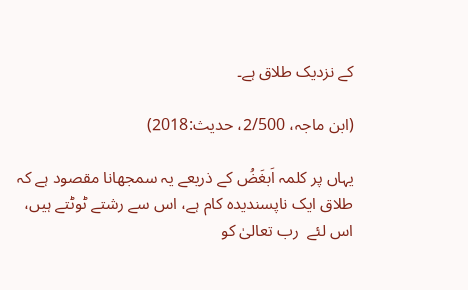کے نزدیک طلاق ہے۔

(ابن ماجہ، 2/500، حدیث:2018)

یہاں پر کلمہ اَبغَضُ کے ذریعے یہ سمجھانا مقصود ہے کہ طلاق ایک ناپسندیدہ کام ہے، اس سے رشتے ٹوٹتے ہیں،  اس لئے  رب تعالیٰ کو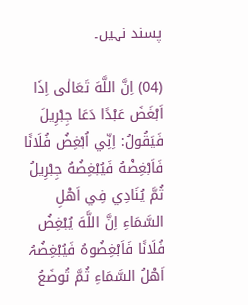پسند نہیں۔

(04) اِنَّ اللَّهَ تَعَالٰی اِذَا اَبْغَضَ عَبْدًا دَعَا جِبْرِيلَ فَيَقُولُ: اِنِّي اُبْغِضُ فُلَانًا فَاَبْغِضْهُ فَيُبْغِضُهُ جِبْرِيلُ ثُمَّ يُنَادِي فِي اَهْلِ السَّمَاءِ اِنَّ اللَّهَ يُبْغِضُ فُلَانًا فَاَبْغِضُوهُ فَيُبْغِضُہُ اَھْلُ السَّمَاءِ ثُمَّ تُوضَعُ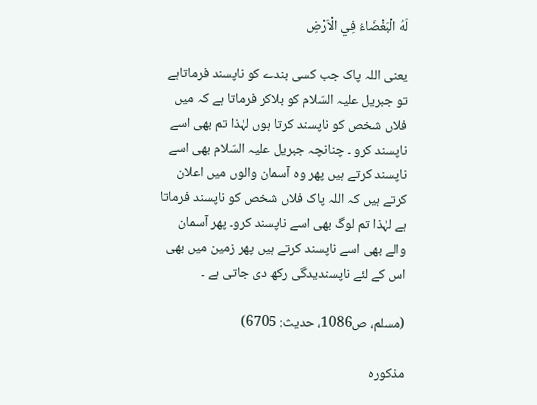لَهُ الْبَغْضَاءُ فِي الْاَرْضِ

یعنی اللہ پاک جب کسی بندے کو ناپسند فرماتاہے تو جبریل علیہ السّلام کو بلاکر فرماتا ہے کہ میں فلاں شخص کو ناپسند کرتا ہوں لہٰذا تم بھی اسے ناپسند کرو ۔ چنانچہ جبریل علیہ السّلام بھی اسے ناپسند کرتے ہیں پھر وہ آسمان والوں میں اعلان کرتے ہیں کہ اللہ پاک فلاں شخص کو ناپسند فرماتا ہے لہٰذا تم لوگ بھی اسے ناپسند کرو۔ پھر آسمان والے بھی اسے ناپسند کرتے ہیں پھر زمین میں بھی اس کے لئے ناپسندیدگی رکھ دی جاتی ہے ۔

(مسلم، ص1086، حدیث: 6705)

مذکورہ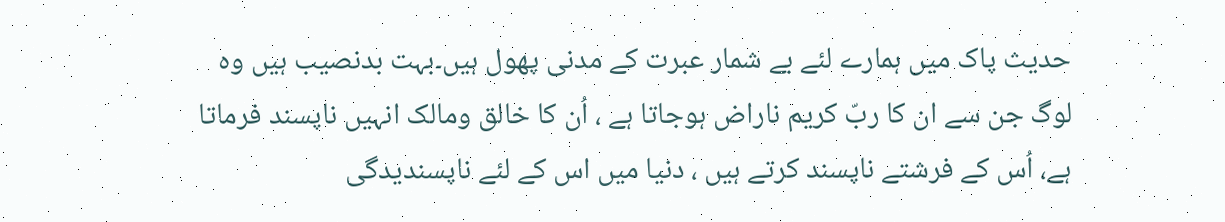حدیث پاک میں ہمارے لئے بے شمار عبرت کے مدنی پھول ہیں۔بہت بدنصیب ہیں وہ لوگ جن سے ان کا ربّ کریم ناراض ہوجاتا ہے ، اُن کا خالق ومالک انہیں ناپسند فرماتا ہے، اُس کے فرشتے ناپسند کرتے ہیں ، دنیا میں اس کے لئے ناپسندیدگی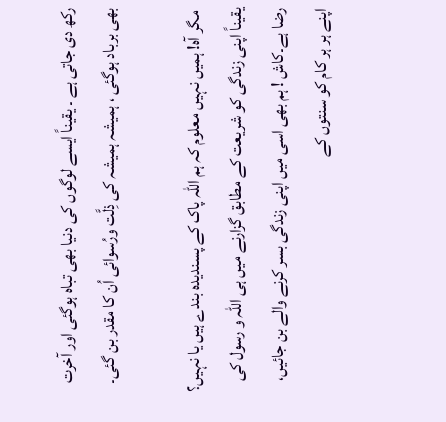رکھ دی جاتی ہے ۔ یقیناً ایسے لوگوں کی دنیا بھی تباہ ہوگئی اور آخرت بھی برباد ہوگئی ، ہمیشہ ہمیشہ کی ذِلَّت ورُسوائی اُن کا مقدر بن گئی۔

 مگر آہ! ہمیں نہیں معلوم کہ ہم اللہ پاک کے پسندیدہ بندے ہیں یا نہیں؟ یقیناً اپنی زندگی کو شریعت کے مطابق گزارنے میں ہی اللہ و رسول کی رضا ہے۔کاش ! ہم بھی اسی میں اپنی زندگی بسر کرنے والے بن جائیں، اپنے ہر ہر کام کو سنتوں کے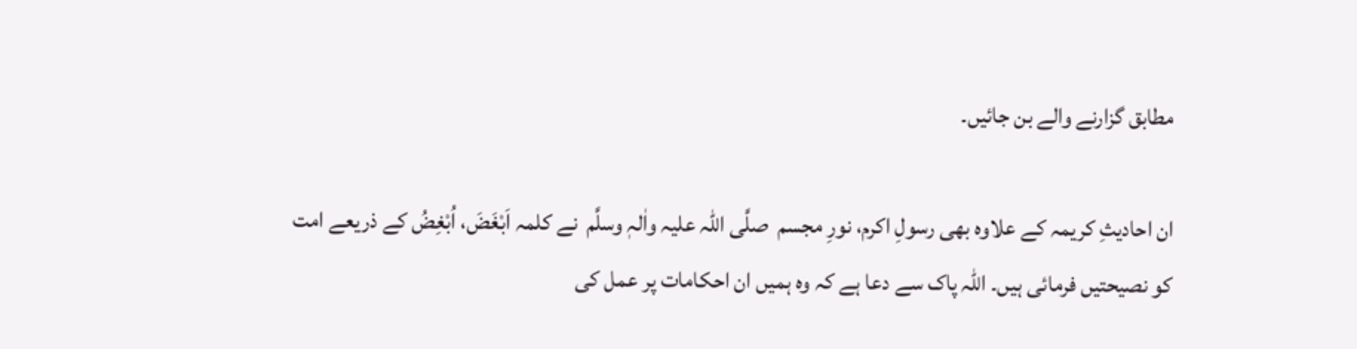مطابق گزارنے والے بن جائیں۔

ان احادیثِ کریمہ کے علاوہ بھی رسولِ اکرم، نورِ مجسم  صلَّی اللہ علیہ واٰلہٖ وسلَّم  نے کلمہ اَبْغَضَ، اُبْغِضُ کے ذریعے امت کو نصیحتیں فرمائی ہیں۔ اللہ پاک سے دعا ہے کہ وہ ہمیں ان احکامات پر عمل کی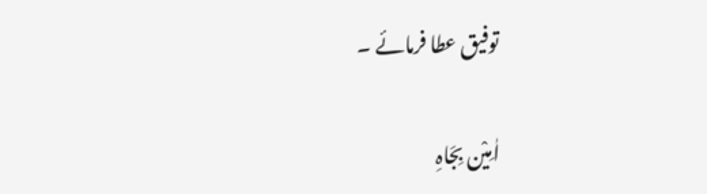توفیق عطا فرمائے ۔

اٰمِیْن بِجَاہِ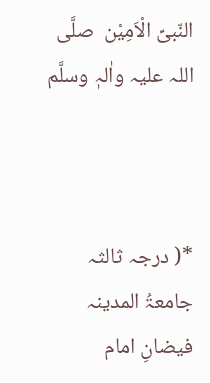النّبیِّ الْاَمِیْن  صلَّی اللہ علیہ واٰلہٖ وسلَّم



*( درجہ ثالثہ جامعۃُ المدینہ فيضانِ امام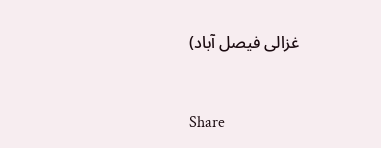غزالی فیصل آباد)


Share